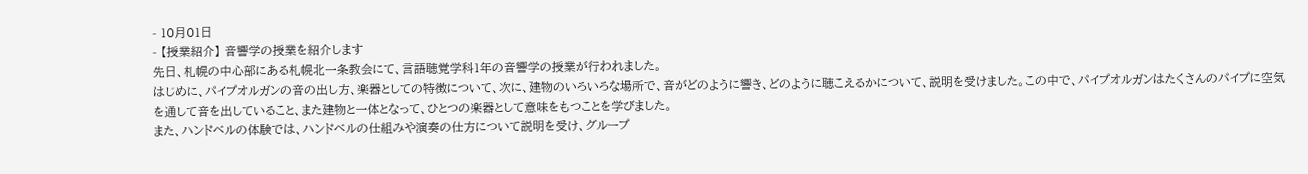- 10月01日
- 【授業紹介】 音響学の授業を紹介します
先日、札幌の中心部にある札幌北一条教会にて、言語聴覚学科1年の音響学の授業が行われました。
はじめに、パイプオルガンの音の出し方、楽器としての特徴について、次に、建物のいろいろな場所で、音がどのように響き、どのように聴こえるかについて、説明を受けました。この中で、パイプオルガンはたくさんのパイプに空気を通して音を出していること、また建物と一体となって、ひとつの楽器として意味をもつことを学びました。
また、ハンドベルの体験では、ハンドベルの仕組みや演奏の仕方について説明を受け、グループ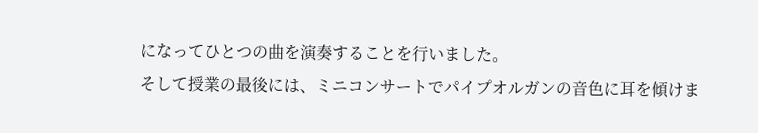になってひとつの曲を演奏することを行いました。
そして授業の最後には、ミニコンサートでパイプオルガンの音色に耳を傾けま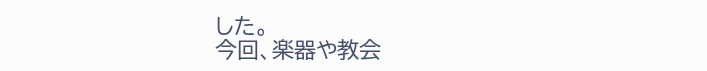した。
今回、楽器や教会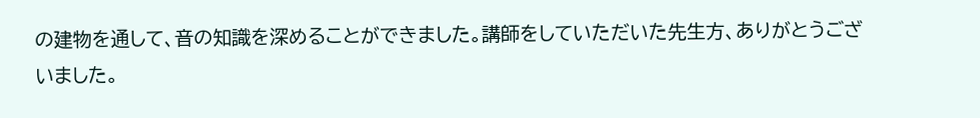の建物を通して、音の知識を深めることができました。講師をしていただいた先生方、ありがとうございました。